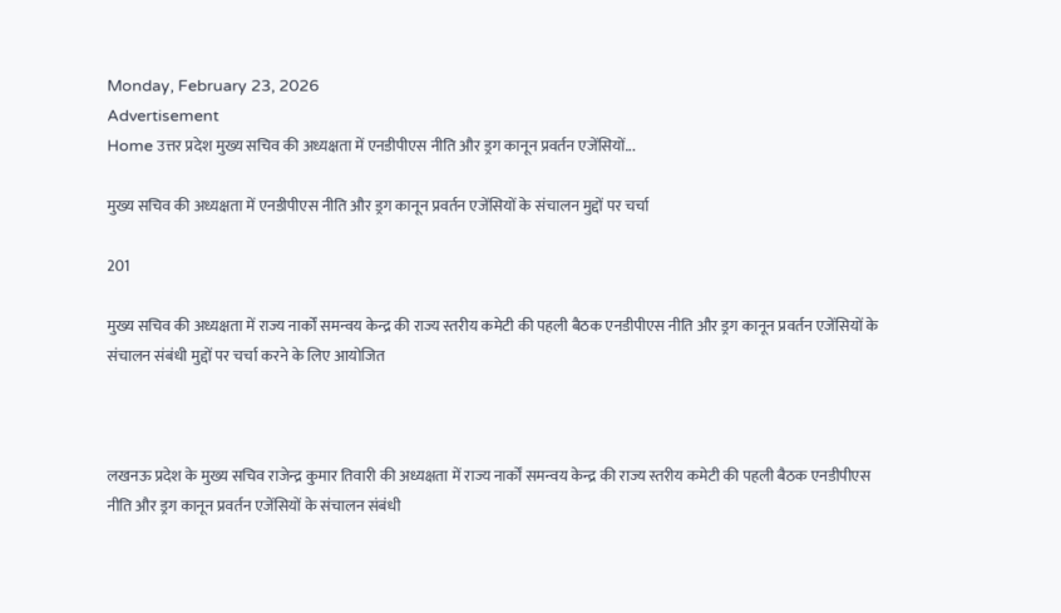Monday, February 23, 2026
Advertisement
Home उत्तर प्रदेश मुख्य सचिव की अध्यक्षता में एनडीपीएस नीति और ड्रग कानून प्रवर्तन एजेंसियों...

मुख्य सचिव की अध्यक्षता में एनडीपीएस नीति और ड्रग कानून प्रवर्तन एजेंसियों के संचालन मुद्दों पर चर्चा

201

मुख्य सचिव की अध्यक्षता में राज्य नार्कों समन्वय केन्द्र की राज्य स्तरीय कमेटी की पहली बैठक एनडीपीएस नीति और ड्रग कानून प्रवर्तन एजेंसियों के संचालन संबंधी मुद्दों पर चर्चा करने के लिए आयोजित



लखनऊ प्रदेश के मुख्य सचिव राजेन्द्र कुमार तिवारी की अध्यक्षता में राज्य नार्कों समन्वय केन्द्र की राज्य स्तरीय कमेटी की पहली बैठक एनडीपीएस नीति और ड्रग कानून प्रवर्तन एजेंसियों के संचालन संबंधी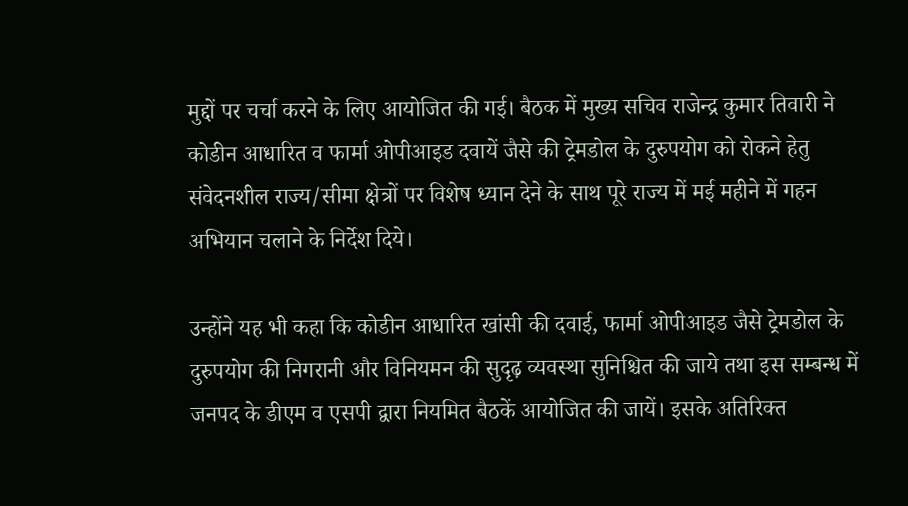मुद्दों पर चर्चा करने के लिए आयोजित की गई। बैठक में मुख्य सचिव राजेन्द्र कुमार तिवारी ने कोडीन आधारित व फार्मा ओपीआइड दवायें जैसे की ट्रेमडोल के दुरुपयोग को रोकने हेतु संवेदनशील राज्य/सीमा क्षेत्रों पर विशेष ध्यान देने के साथ पूरे राज्य में मई महीने में गहन अभियान चलाने के निर्देश दिये।

उन्होंने यह भी कहा कि कोडीन आधारित खांसी की दवाई, फार्मा ओपीआइड जैसे ट्रेमडोल के दुरुपयोग की निगरानी और विनियमन की सुदृढ़ व्यवस्था सुनिश्चित की जाये तथा इस सम्बन्ध में जनपद के डीएम व एसपी द्वारा नियमित बैठकें आयोजित की जायें। इसके अतिरिक्त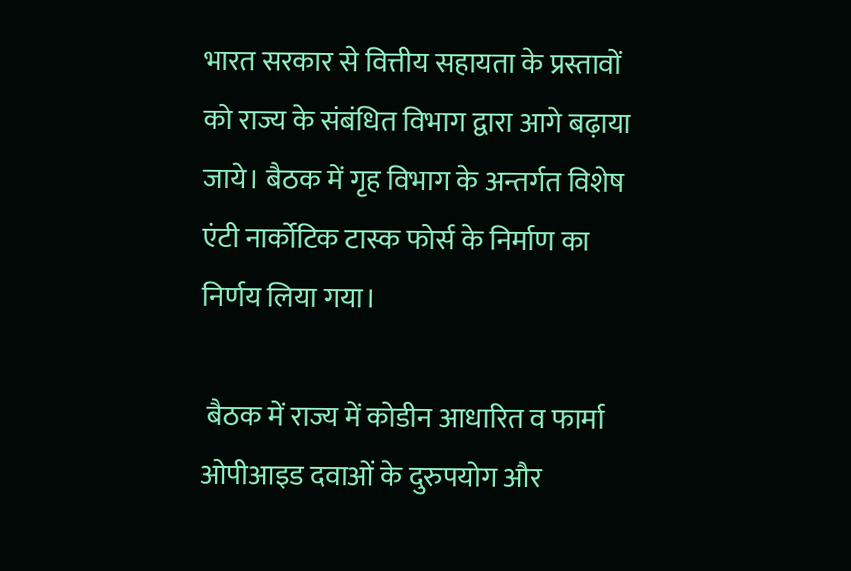भारत सरकार से वित्तीय सहायता के प्रस्तावों को राज्य के संबंधित विभाग द्वारा आगे बढ़ाया जाये। बैठक में गृह विभाग के अन्तर्गत विशेष एंटी नार्कोटिक टास्क फोर्स के निर्माण का निर्णय लिया गया।

 बैठक में राज्य में कोडीन आधारित व फार्मा ओपीआइड दवाओं के दुरुपयोग और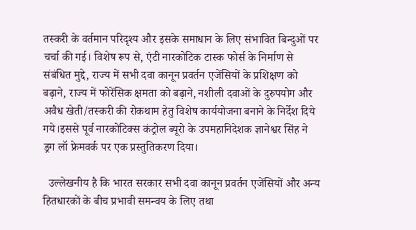तस्करी के वर्तमान परिदृश्य और इसके समाधान के लिए संभावित बिन्दुओं पर चर्चा की गई। विशेष रूप से, एंटी नारकोटिक टास्क फोर्स के निर्माण से संबंधित मुद्दे, राज्य में सभी दवा कानून प्रवर्तन एजेंसियों के प्रशिक्षण को बढ़ाने, राज्य में फोरेंसिक क्षमता को बढ़ाने, नशीली दवाओं के दुरुपयोग और अवैध खेती/तस्करी की रोकथाम हेतु विशेष कार्ययोजना बनाने के निर्देश दिये गये।इससे पूर्व नारकोटिक्स कंट्रोल ब्यूरो के उपमहानिदेशक ज्ञानेश्वर सिंह ने ड्रग लॉ फ्रेमवर्क पर एक प्रस्तुतिकरण दिया।

  उल्लेखनीय है कि भारत सरकार सभी दवा कानून प्रवर्तन एजेंसियों और अन्य हितधारकों के बीच प्रभावी समन्वय के लिए तथा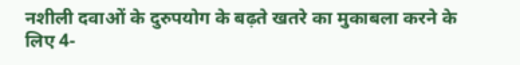नशीली दवाओं के दुरुपयोग के बढ़ते खतरे का मुकाबला करने के लिए 4-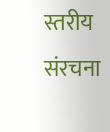स्तरीय संरचना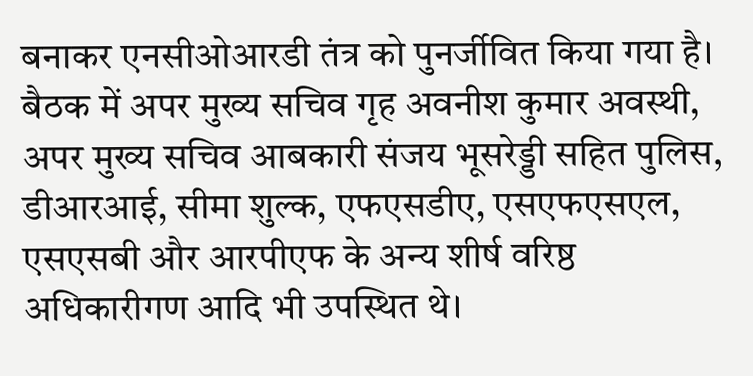बनाकर एनसीओआरडी तंत्र को पुनर्जीवित किया गया है। बैठक में अपर मुख्य सचिव गृह अवनीश कुमार अवस्थी, अपर मुख्य सचिव आबकारी संजय भूसरेड्डी सहित पुलिस, डीआरआई, सीमा शुल्क, एफएसडीए, एसएफएसएल, एसएसबी और आरपीएफ के अन्य शीर्ष वरिष्ठ अधिकारीगण आदि भी उपस्थित थे।